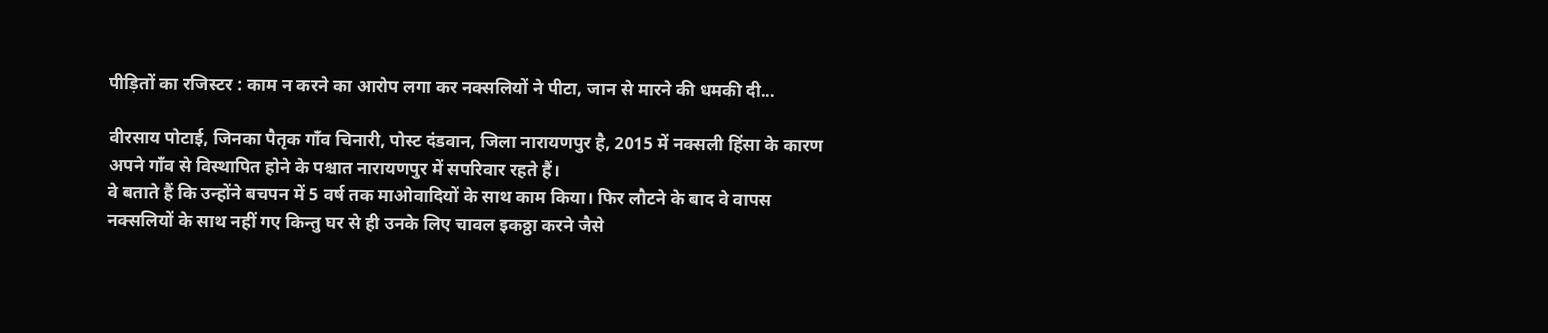पीड़ितों का रजिस्टर : काम न करने का आरोप लगा कर नक्सलियों ने पीटा, जान से मारने की धमकी दी...

वीरसाय पोटाई, जिनका पैतृक गाँव चिनारी, पोस्ट दंडवान, जिला नारायणपुर है, 2015 में नक्सली हिंसा के कारण अपने गाँव से विस्थापित होने के पश्चात नारायणपुर में सपरिवार रहते हैं।
वे बताते हैं कि उन्होंने बचपन में 5 वर्ष तक माओवादियों के साथ काम किया। फिर लौटने के बाद वे वापस नक्सलियों के साथ नहीं गए किन्तु घर से ही उनके लिए चावल इकठ्ठा करने जैसे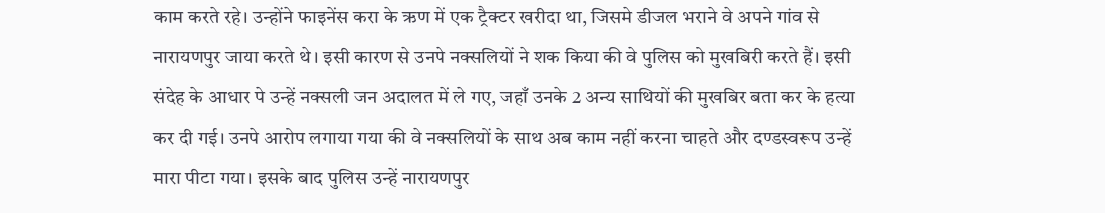काम करते रहे। उन्होंने फाइनेंस करा के ऋण में एक ट्रैक्टर खरीदा था, जिसमे डीजल भराने वे अपने गांव से नारायणपुर जाया करते थे। इसी कारण से उनपे नक्सलियों ने शक किया की वे पुलिस को मुखबिरी करते हैं। इसी संदेह के आधार पे उन्हें नक्सली जन अदालत में ले गए, जहाँ उनके 2 अन्य साथियों की मुखबिर बता कर के हत्या कर दी गई। उनपे आरोप लगाया गया की वे नक्सलियों के साथ अब काम नहीं करना चाहते और दण्डस्वरूप उन्हें मारा पीटा गया। इसके बाद पुलिस उन्हें नारायणपुर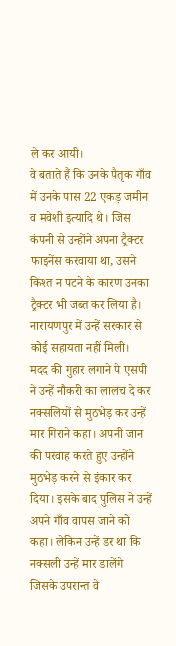ले कर आयी।
वे बताते हैं कि उनके पैतृक गाँव में उनके पास 22 एकड़ जमीन व मवेशी इत्यादि थे। जिस कंपनी से उन्होंने अपना ट्रैक्टर फाइनेंस करवाया था, उसने किश्त न पटने के कारण उनका ट्रैक्टर भी जब्त कर लिया है। नारायणपुर में उन्हें सरकार से कोई सहायता नहीं मिली।
मदद की गुहार लगाने पे एसपी ने उन्हें नौकरी का लालच दे कर नक्सलियों से मुठभेड़ कर उन्हें मार गिराने कहा। अपनी जान की परवाह करते हुए उन्होंने मुठभेड़ करने से इंकार कर दिया। इसके बाद पुलिस ने उन्हें अपने गाँव वापस जाने को कहा। लेकिन उन्हें डर था कि नक्सली उन्हें मार डालेंगे जिसके उपरान्त वे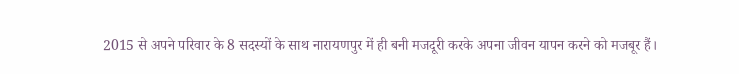2015 से अपने परिवार के 8 सदस्यों के साथ नारायणपुर में ही बनी मजदूरी करके अपना जीवन यापन करने को मजबूर हैं।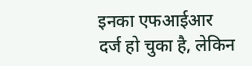इनका एफआईआर दर्ज हो चुका है, लेकिन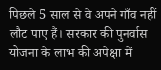पिछले 5 साल से वे अपने गाँव नहीं लौट पाए हैं। सरकार की पुनर्वास योजना के लाभ की अपेक्षा में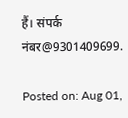हैं। संपर्क नंबर@9301409699.

Posted on: Aug 01,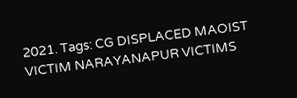2021. Tags: CG DISPLACED MAOIST VICTIM NARAYANAPUR VICTIMS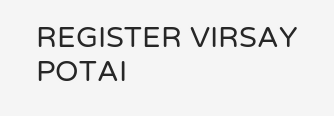REGISTER VIRSAY POTAI